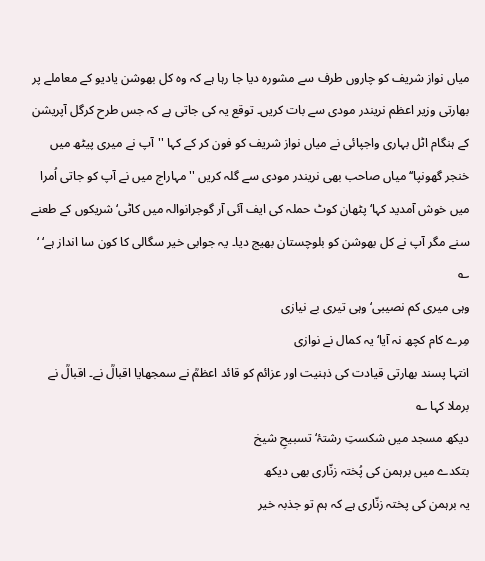میاں نواز شریف کو چاروں طرف سے مشورہ دیا جا رہا ہے کہ وہ کل بھوشن یادیو کے معاملے پر بھارتی وزیر اعظم نریندر مودی سے بات کریں۔ توقع یہ کی جاتی ہے کہ جس طرح کرگل آپریشن کے ہنگام اٹل بہاری واجپائی نے میاں نواز شریف کو فون کر کے کہا ''آپ نے میری پیٹھ میں خنجر گھونپا‘‘ میاں صاحب بھی نریندر مودی سے گلہ کریں ''مہاراج میں نے آپ کو جاتی اُمرا میں خوش آمدید کہا‘ پٹھان کوٹ حملہ کی ایف آئی آر گوجرانوالہ میں کاٹی‘ شریکوں کے طعنے سنے مگر آپ نے کل بھوشن کو بلوچستان بھیج دیا۔ یہ جوابی خیر سگالی کا کون سا انداز ہے‘ ‘ ؎
وہی میری کم نصیبی‘ وہی تیری بے نیازی
مِرے کام کچھ نہ آیا‘ یہ کمال نے نوازی
انتہا پسند بھارتی قیادت کی ذہنیت اور عزائم کو قائد اعظمؒ نے سمجھایا اقبالؒ نے۔ اقبالؒ نے برملا کہا ؎
دیکھ مسجد میں شکستِ رشتۂ‘ تسبیحِ شیخ
بتکدے میں برہمن کی پُختہ زنّاری بھی دیکھ
یہ برہمن کی پختہ زنّاری ہے کہ ہم تو جذبہ خیر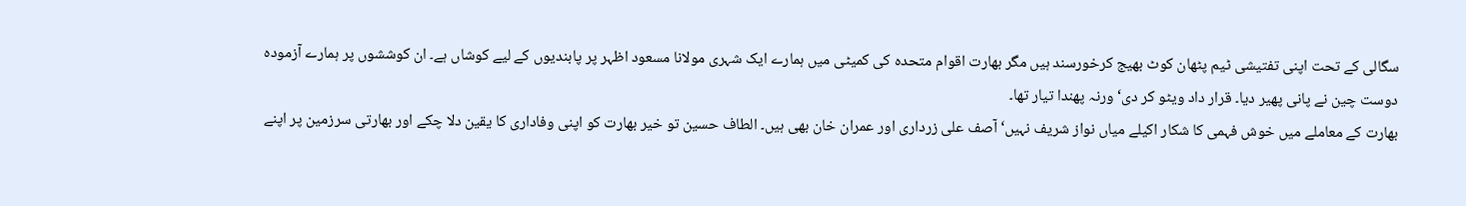سگالی کے تحت اپنی تفتیشی ٹیم پٹھان کوٹ بھیج کرخورسند ہیں مگر بھارت اقوام متحدہ کی کمیٹی میں ہمارے ایک شہری مولانا مسعود اظہر پر پابندیوں کے لیے کوشاں ہے۔ ان کوششوں پر ہمارے آزمودہ دوست چین نے پانی پھیر دیا۔ قرار داد ویٹو کر دی‘ ورنہ پھندا تیار تھا۔
بھارت کے معاملے میں خوش فہمی کا شکار اکیلے میاں نواز شریف نہیں‘ آصف علی زرداری اور عمران خان بھی ہیں۔ الطاف حسین تو خیر بھارت کو اپنی وفاداری کا یقین دلا چکے اور بھارتی سرزمین پر اپنے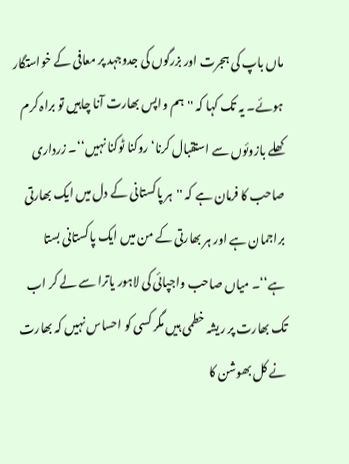ماں باپ کی ہجرت اور بزرگوں کی جدوجہد پر معافی کے خواستگار ہوئے۔ یہ تک کہا کہ ''ہم واپس بھارت آنا چاہیں تو براہ کرم کھلے بازوئوں سے استقبال کرنا‘ روکنا ٹوکنا نہیں‘‘۔ زرداری صاحب کا فرمان ہے کہ ''ہر پاکستانی کے دل میں ایک بھارتی براجمان ہے اور ہر بھارتی کے من میں ایک پاکستانی بستا ہے‘‘۔ میاں صاحب واجپائی کی لاہور یاترا سے لے کر اب تک بھارت پر ریشہ خطمی ہیں مگر کسی کو احساس نہیں کہ بھارت نے کل بھوشن کا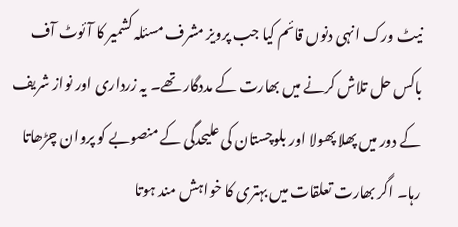نیٹ ورک انہی دنوں قائم کیا جب پرویز مشرف مسئلہ کشمیر کا آئوٹ آف باکس حل تلاش کرنے میں بھارت کے مددگار تھے۔ یہ زرداری اور نواز شریف کے دور میں پھلا پھولا اور بلوچستان کی علیحدگی کے منصوبے کو پروان چڑھاتا رہا۔ اگر بھارت تعلقات میں بہتری کا خواہش مند ہوتا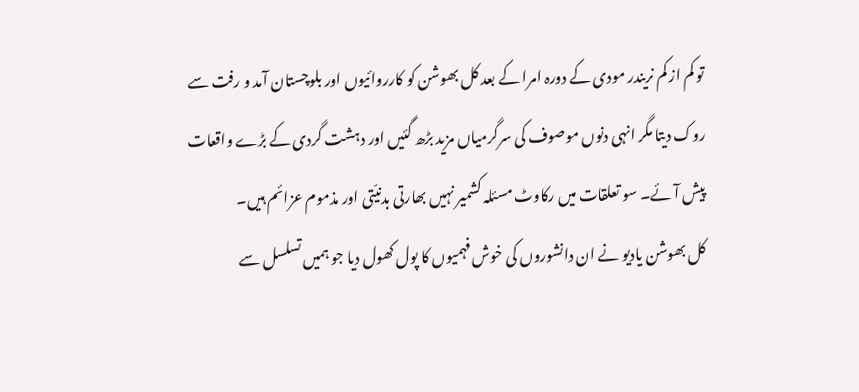تو کم از کم نریندر مودی کے دورہ امرا کے بعد کل بھوشن کو کارروائیوں اور بلوچستان آمد و رفت سے روک دیتا مگر انہی دنوں موصوف کی سرگرمیاں مزید بڑھ گئیں اور دہشت گردی کے بڑے واقعات پیش آئے۔ سو تعلقات میں رکاوٹ مسئلہ کشمیر نہیں بھارتی بدنیّتی اور مذموم عزائم ہیں۔
کل بھوشن یادیو نے ان دانشوروں کی خوش فہمیوں کا پول کھول دیا جو ہمیں تسلسل سے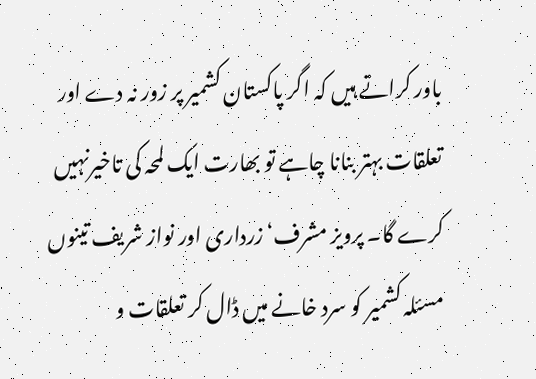باور کراتے ہیں کہ اگر پاکستان کشمیر پر زور نہ دے اور تعلقات بہتر بنانا چاہے تو بھارت ایک لمحہ کی تاخیرنہیں کرے گا۔ پرویز مشرف‘ زرداری اور نواز شریف تینوں مسئلہ کشمیر کو سرد خانے میں ڈال کر تعلقات و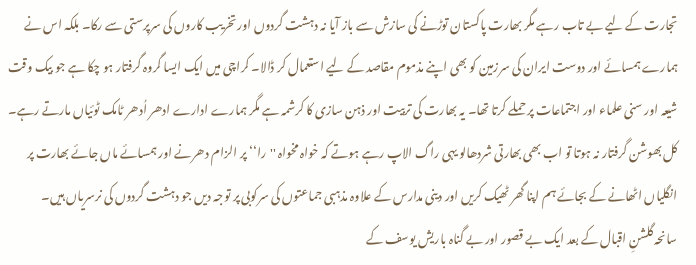تجارت کے لیے بے تاب رہے مگر بھارت پاکستان توڑنے کی سازش سے باز آیا نہ دہشت گردوں اور تخریب کاروں کی سرپرستی سے رکا۔ بلکہ اس نے ہمارے ہمسائے اور دوست ایران کی سرزمین کو بھی اپنے مذموم مقاصد کے لیے استعمال کر ڈالا۔ کراچی میں ایک ایسا گروہ گرفتار ہو چکا ہے جو بیک وقت شیعہ اور سنی علماء اور اجتماعات پر حملے کرتا تھا۔ یہ بھارت کی تربیت اور ذہن سازی کا کرشمہ ہے مگر ہمارے ادارے ادھر اُدھر ٹامک ٹوئیاں مارتے رہے۔ کل بھوشن گرفتار نہ ہوتا تو اب بھی بھارتی شردھالو یہی راگ الاپ رہے ہوتے کہ خواہ مخواہ ''را‘‘ پر الزام دھرنے اور ہمسائے ماں جائے بھارت پر انگلیاں اٹھانے کے بجائے ہم اپنا گھر ٹھیک کریں اور دینی مدارس کے علاوہ مذہبی جماعتوں کی سرکوبی پر توجہ دیں جو دہشت گردوں کی نرسریاں ہیں۔
سانحہ گلشنِ اقبال کے بعد ایک بے قصور اور بے گناہ باریش یوسف کے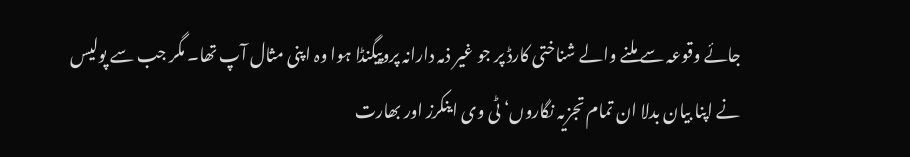جائے وقوعہ سے ملنے والے شناختی کارڈ پر جو غیر ذمہ دارانہ پروپیگنڈا ہوا وہ اپنی مثال آپ تھا۔ مگر جب سے پولیس نے اپنا بیان بدلا ان تمام تجزیہ نگاروں‘ ٹی وی اینکرز اور بھارت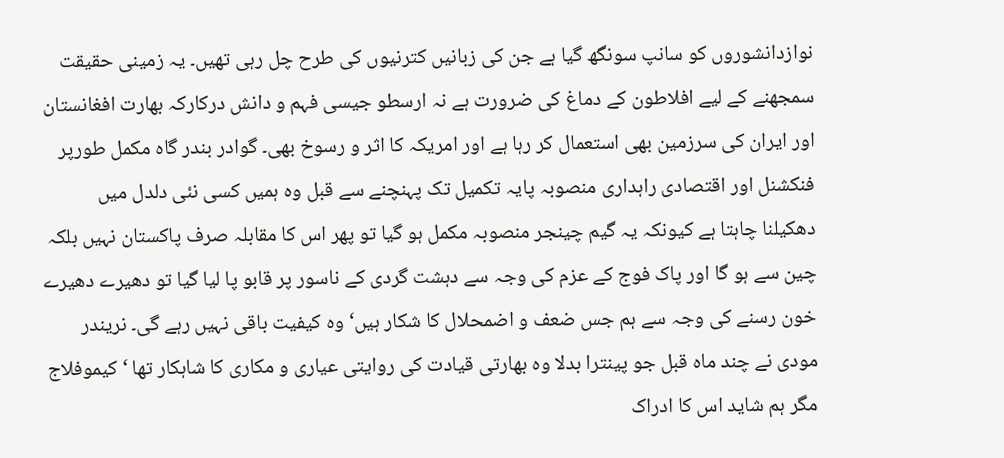نوازدانشوروں کو سانپ سونگھ گیا ہے جن کی زبانیں کترنیوں کی طرح چل رہی تھیں۔ یہ زمینی حقیقت سمجھنے کے لیے افلاطون کے دماغ کی ضرورت ہے نہ ارسطو جیسی فہم و دانش درکارکہ بھارت افغانستان اور ایران کی سرزمین بھی استعمال کر رہا ہے اور امریکہ کا اثر و رسوخ بھی۔ گوادر بندر گاہ مکمل طورپر فنکشنل اور اقتصادی راہداری منصوبہ پایہ تکمیل تک پہنچنے سے قبل وہ ہمیں کسی نئی دلدل میں دھکیلنا چاہتا ہے کیونکہ یہ گیم چینجر منصوبہ مکمل ہو گیا تو پھر اس کا مقابلہ صرف پاکستان نہیں بلکہ چین سے ہو گا اور پاک فوج کے عزم کی وجہ سے دہشت گردی کے ناسور پر قابو پا لیا گیا تو دھیرے دھیرے خون رسنے کی وجہ سے ہم جس ضعف و اضمحلال کا شکار ہیں‘ وہ کیفیت باقی نہیں رہے گی۔ نریندر مودی نے چند ماہ قبل جو پینترا بدلا وہ بھارتی قیادت کی روایتی عیاری و مکاری کا شاہکار تھا ‘کیموفلاج مگر ہم شاید اس کا ادراک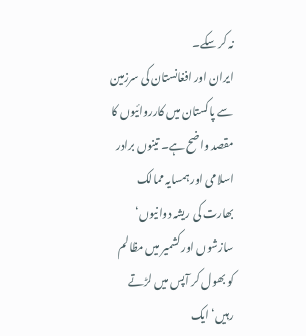نہ کر سکے۔
ایران اور افغانستان کی سرزمین سے پاکستان میں کارروائیوں کا مقصد واضح ہے۔ تینوں برادر اسلامی اور ہمسایہ ممالک بھارت کی ریشہ دوانیوں‘ سازشوں اور کشمیر میں مظالم کو بھول کر آپس میں لڑتے رہیں‘ ایک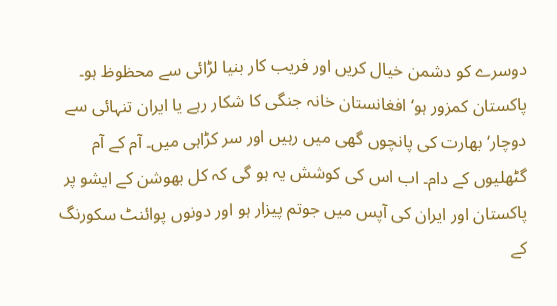دوسرے کو دشمن خیال کریں اور فریب کار بنیا لڑائی سے محظوظ ہو۔ پاکستان کمزور ہو‘ افغانستان خانہ جنگی کا شکار رہے یا ایران تنہائی سے دوچار‘ بھارت کی پانچوں گھی میں رہیں اور سر کڑاہی میں۔ آم کے آم گٹھلیوں کے دام۔ اب اس کی کوشش یہ ہو گی کہ کل بھوشن کے ایشو پر پاکستان اور ایران کی آپس میں جوتم پیزار ہو اور دونوں پوائنٹ سکورنگ کے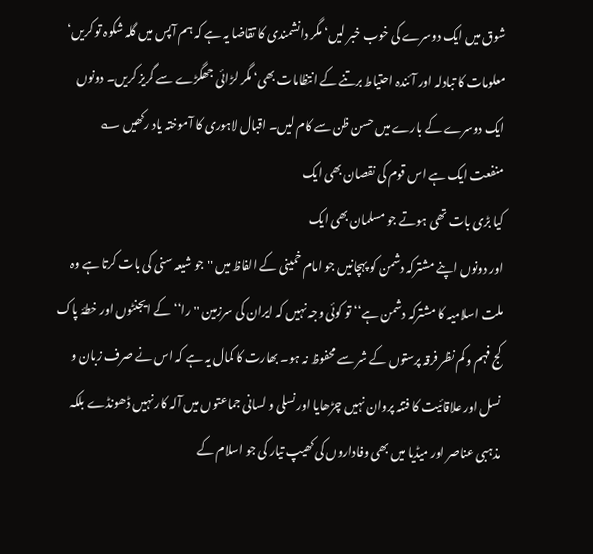شوق میں ایک دوسرے کی خوب خبر لیں‘ مگر دانشمندی کا تقاضا یہ ہے کہ ہم آپس میں گلہ شکوہ تو کریں‘ معلومات کا تبادلہ اور آئندہ احتیاط برتنے کے انتظامات بھی‘ مگر لڑائی جھگڑے سے گریز کریں۔ دونوں ایک دوسرے کے بارے میں حسن ظن سے کام لیں۔ اقبال لاہوری کا آموختہ یاد رکھیں ؎
منفعت ایک ہے اس قوم کی نقصان بھی ایک
کیا بڑی بات تھی ہوتے جو مسلمان بھی ایک
اور دونوں اپنے مشترکہ دشمن کو پہچانیں جو امام خمینی کے الفاظ میں ''جو شیعہ سنی کی بات کرتا ہے وہ ملت اسلامیہ کا مشترکہ دشمن ہے‘‘ تو کوئی وجہ نہیں کہ ایران کی سرزمین ''را‘‘ کے ایجنٹوں اور خطۂ پاک کج فہم و کم نظر فرقہ پرستوں کے شر سے محفوظ نہ ہو۔ بھارت کا کمال یہ ہے کہ اس نے صرف زبان و نسل اور علاقائیت کا فتنہ پروان نہیں چڑھایا اور نسلی و لسانی جماعتوں میں آلہ کار نہیں ڈھونڈے بلکہ مذہبی عناصر اور میڈیا میں بھی وفاداروں کی کھیپ تیار کی جو اسلام کے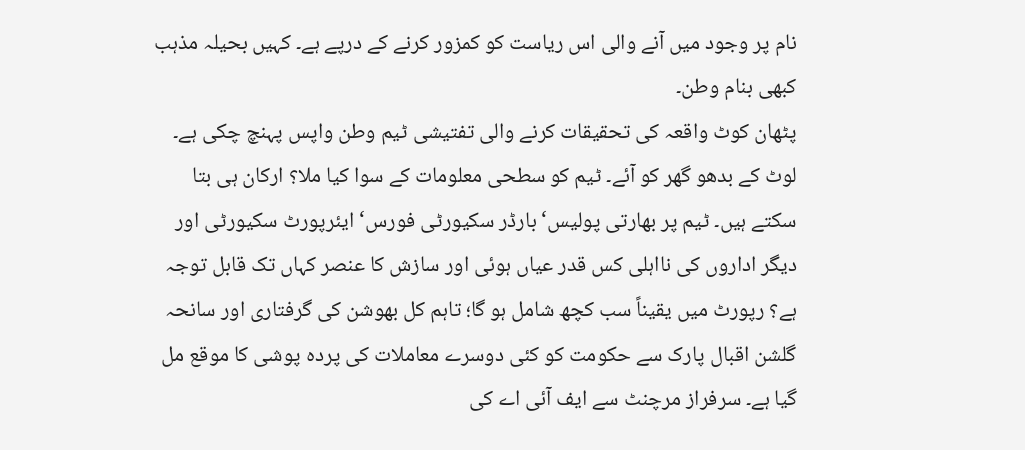نام پر وجود میں آنے والی اس ریاست کو کمزور کرنے کے درپے ہے۔ کہیں بحیلہ مذہب کبھی بنام وطن۔
پٹھان کوٹ واقعہ کی تحقیقات کرنے والی تفتیشی ٹیم وطن واپس پہنچ چکی ہے۔ لوٹ کے بدھو گھر کو آئے۔ ٹیم کو سطحی معلومات کے سوا کیا ملا؟ ارکان ہی بتا سکتے ہیں۔ ٹیم پر بھارتی پولیس‘ بارڈر سکیورٹی فورس‘ ایئرپورٹ سکیورٹی اور دیگر اداروں کی نااہلی کس قدر عیاں ہوئی اور سازش کا عنصر کہاں تک قابل توجہ ہے؟ رپورٹ میں یقیناً سب کچھ شامل ہو گا؛ تاہم کل بھوشن کی گرفتاری اور سانحہ گلشن اقبال پارک سے حکومت کو کئی دوسرے معاملات کی پردہ پوشی کا موقع مل گیا ہے۔ سرفراز مرچنٹ سے ایف آئی اے کی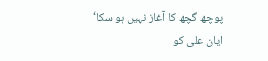پوچھ گچھ کا آغاز نہیں ہو سکا‘ ایان علی کو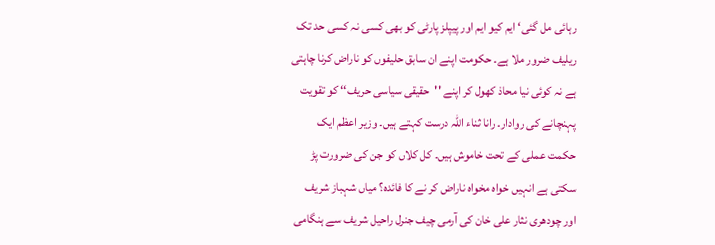رہائی مل گئی‘ ایم کیو ایم اور پیپلز پارٹی کو بھی کسی نہ کسی حد تک ریلیف ضرور ملا ہے۔ حکومت اپنے ان سابق حلیفوں کو ناراض کرنا چاہتی ہے نہ کوئی نیا محاذ کھول کر اپنے ''حقیقی سیاسی حریف‘‘ کو تقویت پہنچانے کی روادار۔ رانا ثناء اللہ درست کہتے ہیں۔ وزیر اعظم ایک حکمت عملی کے تحت خاموش ہیں۔ کل کلاں کو جن کی ضرورت پڑ سکتی ہے انہیں خواہ مخواہ ناراض کر نے کا فائدہ؟ میاں شہباز شریف اور چودھری نثار علی خان کی آرمی چیف جنرل راحیل شریف سے ہنگامی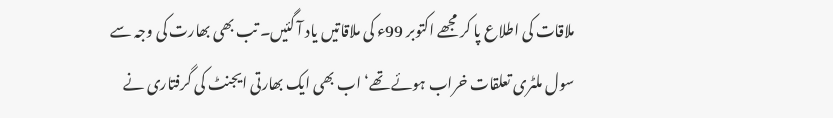ملاقات کی اطلاع پا کر مجھے اکتوبر 99ء کی ملاقاتیں یاد آ گئیں۔ تب بھی بھارت کی وجہ سے سول ملٹری تعلقات خراب ہوئے تھے‘ اب بھی ایک بھارتی ایجنٹ کی گرفتاری نے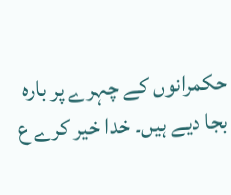حکمرانوں کے چہرے پر بارہ بجا دیے ہیں۔ خدا خیر کرے ع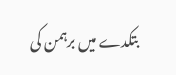بتکدے میں برہمن کی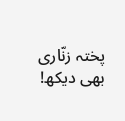پختہ زنّاری بھی دیکھ!